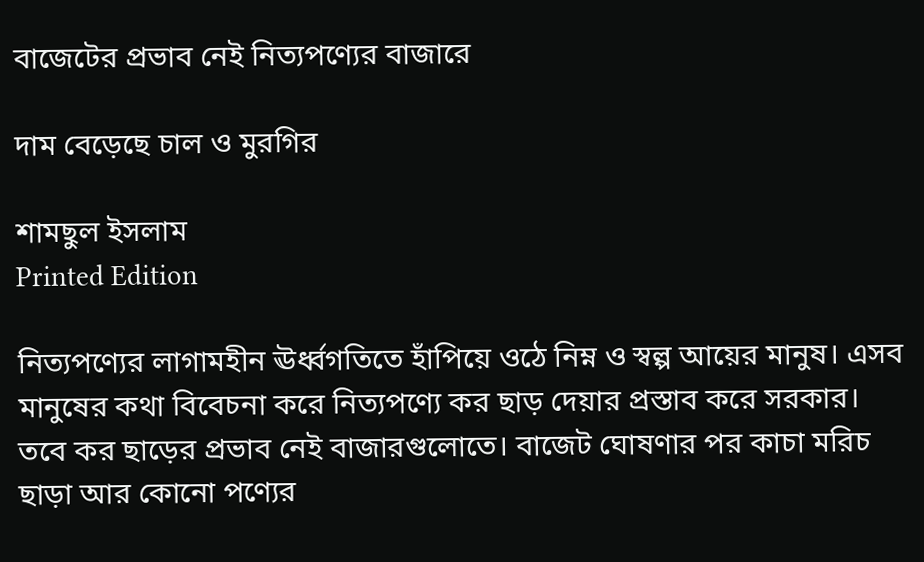বাজেটের প্রভাব নেই নিত্যপণ্যের বাজারে

দাম বেড়েছে চাল ও মুরগির

শামছুল ইসলাম
Printed Edition

নিত্যপণ্যের লাগামহীন ঊর্ধ্বগতিতে হাঁপিয়ে ওঠে নিম্ন ও স্বল্প আয়ের মানুষ। এসব মানুষের কথা বিবেচনা করে নিত্যপণ্যে কর ছাড় দেয়ার প্রস্তাব করে সরকার। তবে কর ছাড়ের প্রভাব নেই বাজারগুলোতে। বাজেট ঘোষণার পর কাচা মরিচ ছাড়া আর কোনো পণ্যের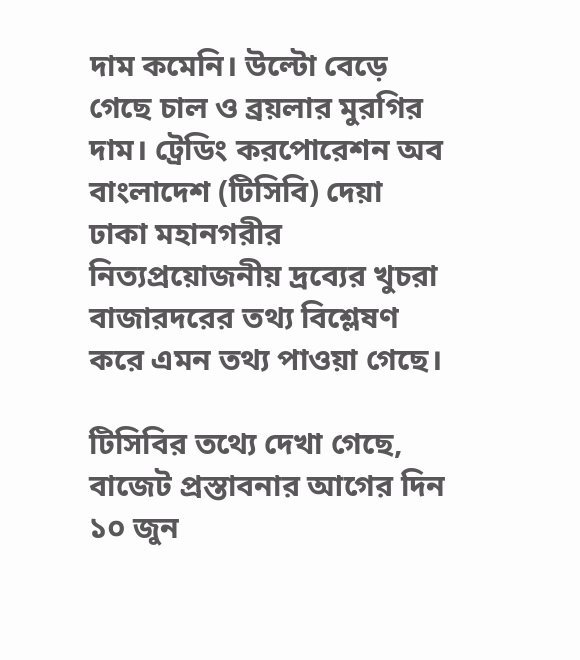দাম কমেনি। উল্টো বেড়ে গেছে চাল ও ব্রয়লার মুরগির দাম। ট্রেডিং করপোরেশন অব বাংলাদেশ (টিসিবি) দেয়া ঢাকা মহানগরীর নিত্যপ্রয়োজনীয় দ্রব্যের খুচরা বাজারদরের তথ্য বিশ্লেষণ করে এমন তথ্য পাওয়া গেছে।

টিসিবির তথ্যে দেখা গেছে, বাজেট প্রস্তাবনার আগের দিন ১০ জুন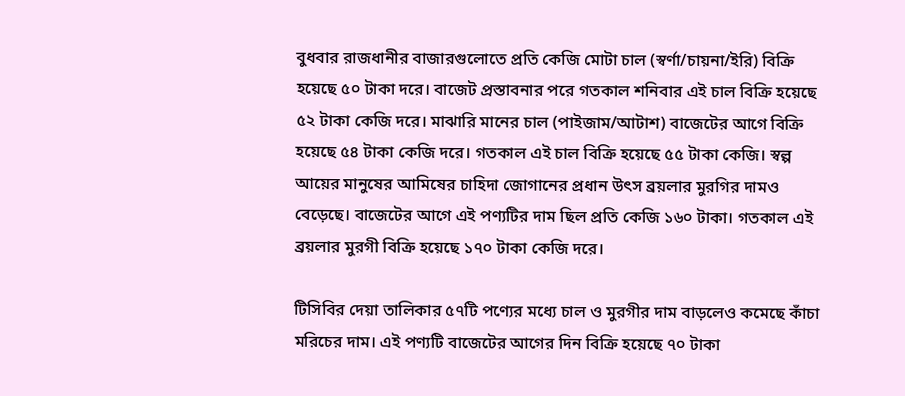বুধবার রাজধানীর বাজারগুলোতে প্রতি কেজি মোটা চাল (স্বর্ণা/চায়না/ইরি) বিক্রি হয়েছে ৫০ টাকা দরে। বাজেট প্রস্তাবনার পরে গতকাল শনিবার এই চাল বিক্রি হয়েছে ৫২ টাকা কেজি দরে। মাঝারি মানের চাল (পাইজাম/আটাশ) বাজেটের আগে বিক্রি হয়েছে ৫৪ টাকা কেজি দরে। গতকাল এই চাল বিক্রি হয়েছে ৫৫ টাকা কেজি। স্বল্প আয়ের মানুষের আমিষের চাহিদা জোগানের প্রধান উৎস ব্রয়লার মুরগির দামও বেড়েছে। বাজেটের আগে এই পণ্যটির দাম ছিল প্রতি কেজি ১৬০ টাকা। গতকাল এই ব্রয়লার মুরগী বিক্রি হয়েছে ১৭০ টাকা কেজি দরে।

টিসিবির দেয়া তালিকার ৫৭টি পণ্যের মধ্যে চাল ও মুরগীর দাম বাড়লেও কমেছে কাঁচা মরিচের দাম। এই পণ্যটি বাজেটের আগের দিন বিক্রি হয়েছে ৭০ টাকা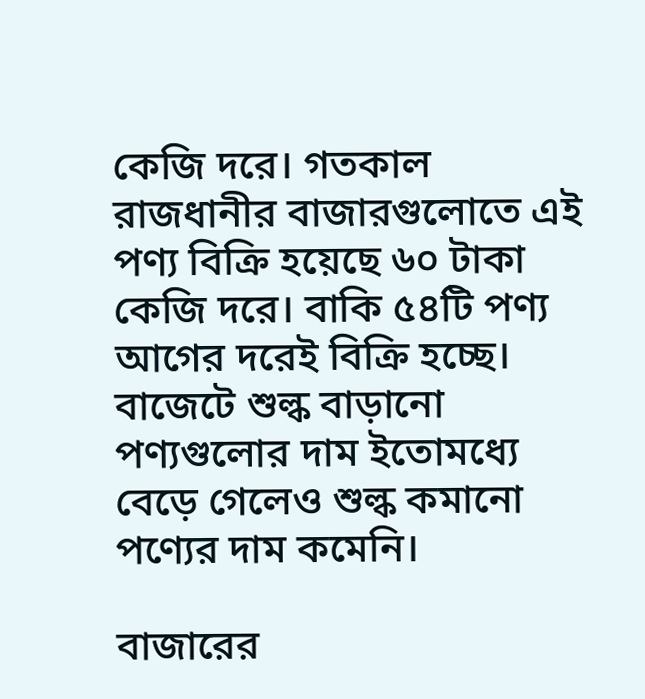কেজি দরে। গতকাল রাজধানীর বাজারগুলোতে এই পণ্য বিক্রি হয়েছে ৬০ টাকা কেজি দরে। বাকি ৫৪টি পণ্য আগের দরেই বিক্রি হচ্ছে। বাজেটে শুল্ক বাড়ানো পণ্যগুলোর দাম ইতোমধ্যে বেড়ে গেলেও শুল্ক কমানো পণ্যের দাম কমেনি।

বাজারের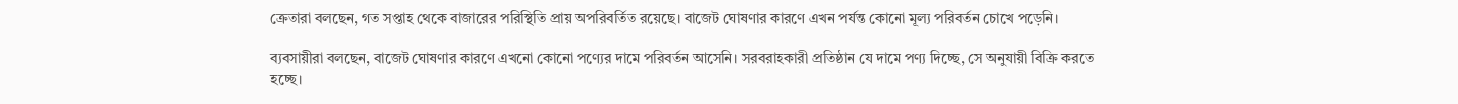ক্রেতারা বলছেন, গত সপ্তাহ থেকে বাজারের পরিস্থিতি প্রায় অপরিবর্তিত রয়েছে। বাজেট ঘোষণার কারণে এখন পর্যন্ত কোনো মূল্য পরিবর্তন চোখে পড়েনি।

ব্যবসায়ীরা বলছেন, বাজেট ঘোষণার কারণে এখনো কোনো পণ্যের দামে পরিবর্তন আসেনি। সরবরাহকারী প্রতিষ্ঠান যে দামে পণ্য দিচ্ছে, সে অনুযায়ী বিক্রি করতে হচ্ছে।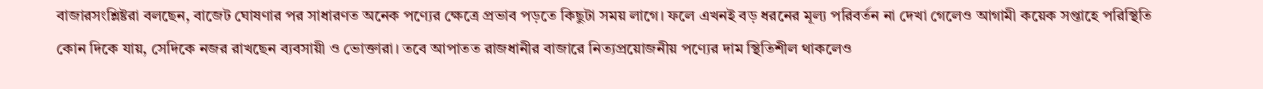বাজারসংশ্লিষ্টরা বলছেন, বাজেট ঘোষণার পর সাধারণত অনেক পণ্যের ক্ষেত্রে প্রভাব পড়তে কিছুটা সময় লাগে। ফলে এখনই বড় ধরনের মূল্য পরিবর্তন না দেখা গেলেও আগামী কয়েক সপ্তাহে পরিস্থিতি কোন দিকে যায়, সেদিকে নজর রাখছেন ব্যবসায়ী ও ভোক্তারা। তবে আপাতত রাজধানীর বাজারে নিত্যপ্রয়োজনীয় পণ্যের দাম স্থিতিশীল থাকলেও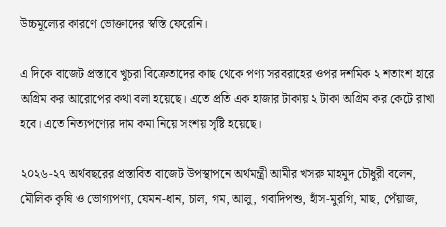উচ্চমূল্যের কারণে ভোক্তাদের স্বস্তি ফেরেনি।

এ দিকে বাজেট প্রস্তাবে খুচরা বিক্রেতাদের কাছ থেকে পণ্য সরবরাহের ওপর দশমিক ২ শতাংশ হারে অগ্রিম কর আরোপের কথা বলা হয়েছে। এতে প্রতি এক হাজার টাকায় ২ টাকা অগ্রিম কর কেটে রাখা হবে। এতে নিত্যপণ্যের দাম কমা নিয়ে সংশয় সৃষ্টি হয়েছে।

২০২৬-২৭ অর্থবছরের প্রস্তাবিত বাজেট উপস্থাপনে অর্থমন্ত্রী আমীর খসরু মাহমুদ চৌধুরী বলেন, মৌলিক কৃষি ও ভোগ্যপণ্য, যেমন-ধান, চাল, গম, আলু, গবাদিপশু, হাঁস-মুরগি, মাছ, পেঁয়াজ,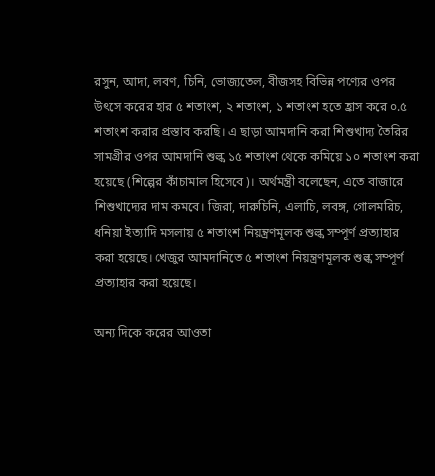রসুন, আদা, লবণ, চিনি, ভোজ্যতেল, বীজসহ বিভিন্ন পণ্যের ওপর উৎসে করের হার ৫ শতাংশ, ২ শতাংশ, ১ শতাংশ হতে হ্রাস করে ০.৫ শতাংশ করার প্রস্তাব করছি। এ ছাড়া আমদানি করা শিশুখাদ্য তৈরির সামগ্রীর ওপর আমদানি শুল্ক ১৫ শতাংশ থেকে কমিয়ে ১০ শতাংশ করা হয়েছে (শিল্পের কাঁচামাল হিসেবে)। অর্থমন্ত্রী বলেছেন, এতে বাজারে শিশুখাদ্যের দাম কমবে। জিরা, দারুচিনি, এলাচি, লবঙ্গ, গোলমরিচ, ধনিয়া ইত্যাদি মসলায় ৫ শতাংশ নিয়ন্ত্রণমূলক শুল্ক সম্পূর্ণ প্রত্যাহার করা হয়েছে। খেজুর আমদানিতে ৫ শতাংশ নিয়ন্ত্রণমূলক শুল্ক সম্পূর্ণ প্রত্যাহার করা হয়েছে।

অন্য দিকে করের আওতা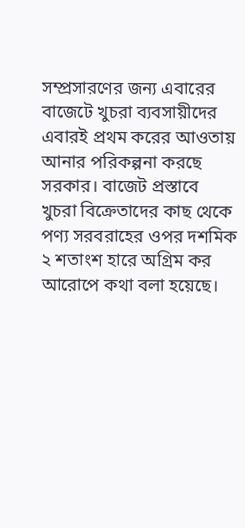সম্প্রসারণের জন্য এবারের বাজেটে খুচরা ব্যবসায়ীদের এবারই প্রথম করের আওতায় আনার পরিকল্পনা করছে সরকার। বাজেট প্রস্তাবে খুচরা বিক্রেতাদের কাছ থেকে পণ্য সরবরাহের ওপর দশমিক ২ শতাংশ হারে অগ্রিম কর আরোপে কথা বলা হয়েছে।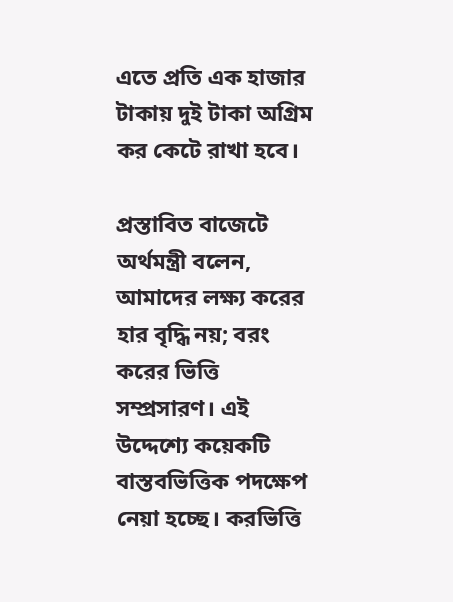এতে প্রতি এক হাজার টাকায় দুই টাকা অগ্রিম কর কেটে রাখা হবে।

প্রস্তাবিত বাজেটে অর্থমন্ত্রী বলেন, আমাদের লক্ষ্য করের হার বৃদ্ধি নয়; বরং করের ভিত্তি সম্প্রসারণ। এই উদ্দেশ্যে কয়েকটি বাস্তবভিত্তিক পদক্ষেপ নেয়া হচ্ছে। করভিত্তি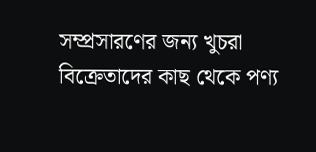সম্প্রসারণের জন্য খুচরা বিক্রেতাদের কাছ থেকে পণ্য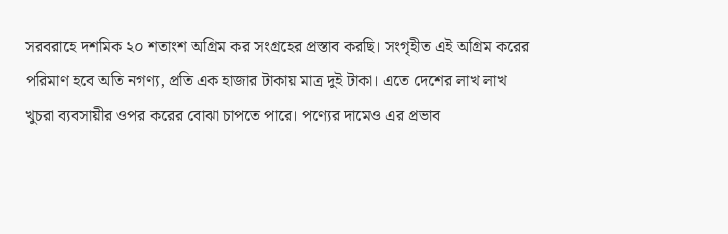সরবরাহে দশমিক ২০ শতাংশ অগ্রিম কর সংগ্রহের প্রস্তাব করছি। সংগৃহীত এই অগ্রিম করের পরিমাণ হবে অতি নগণ্য, প্রতি এক হাজার টাকায় মাত্র দুই টাকা। এতে দেশের লাখ লাখ খুচরা ব্যবসায়ীর ওপর করের বোঝা চাপতে পারে। পণ্যের দামেও এর প্রভাব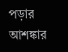পড়ার আশঙ্কার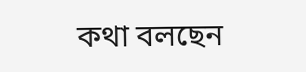কথা বলছেন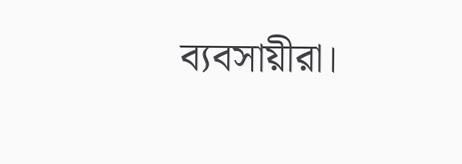ব্যবসায়ীরা।